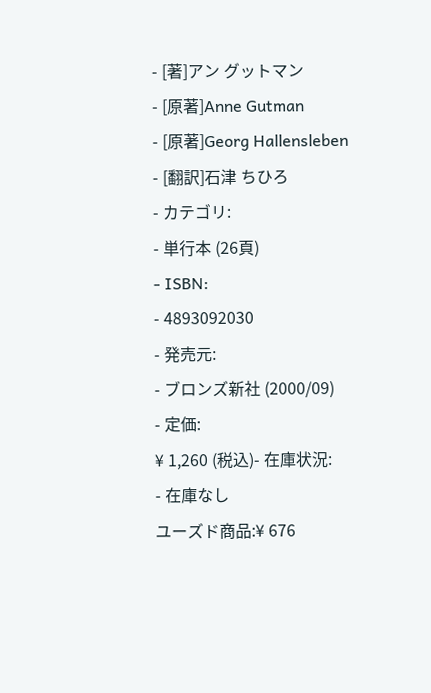- [著]アン グットマン
- [原著]Anne Gutman
- [原著]Georg Hallensleben
- [翻訳]石津 ちひろ
- カテゴリ:
- 単行本 (26頁)
- ISBN:
- 4893092030
- 発売元:
- ブロンズ新社 (2000/09)
- 定価:
¥ 1,260 (税込)- 在庫状況:
- 在庫なし
ユーズド商品:¥ 676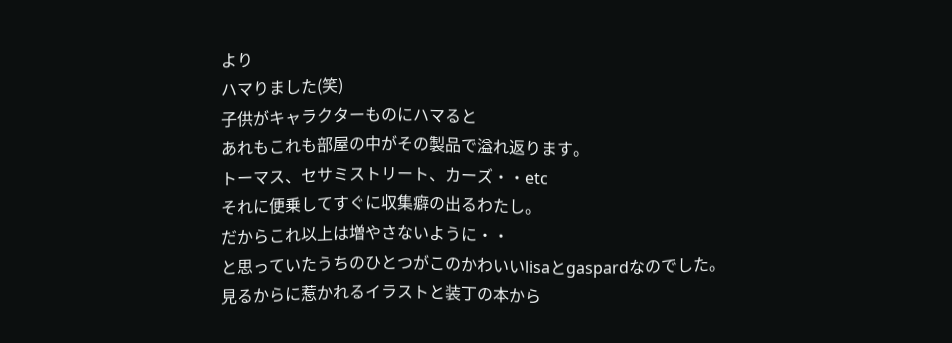より
ハマりました(笑)
子供がキャラクターものにハマると
あれもこれも部屋の中がその製品で溢れ返ります。
トーマス、セサミストリート、カーズ・・etc
それに便乗してすぐに収集癖の出るわたし。
だからこれ以上は増やさないように・・
と思っていたうちのひとつがこのかわいいlisaとgaspardなのでした。
見るからに惹かれるイラストと装丁の本から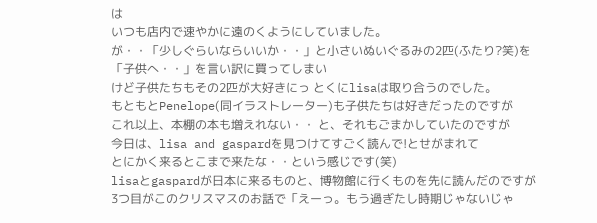は
いつも店内で速やかに遠のくようにしていました。
が・・「少しぐらいならいいか・・」と小さいぬいぐるみの2匹(ふたり?笑)を
「子供へ・・」を言い訳に買ってしまい
けど子供たちもその2匹が大好きにっ とくにlisaは取り合うのでした。
もともとPenelope(同イラストレーター)も子供たちは好きだったのですが
これ以上、本棚の本も増えれない・・ と、それもごまかしていたのですが
今日は、lisa and gaspardを見つけてすごく読んで!とせがまれて
とにかく来るとこまで来たな・・という感じです(笑)
lisaとgaspardが日本に来るものと、博物館に行くものを先に読んだのですが
3つ目がこのクリスマスのお話で「えーっ。もう過ぎたし時期じゃないじゃ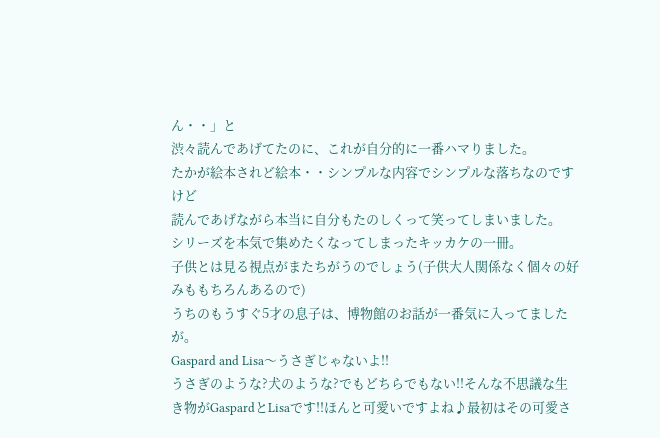ん・・」と
渋々読んであげてたのに、これが自分的に一番ハマりました。
たかが絵本されど絵本・・シンプルな内容でシンプルな落ちなのですけど
読んであげながら本当に自分もたのしくって笑ってしまいました。
シリーズを本気で集めたくなってしまったキッカケの一冊。
子供とは見る視点がまたちがうのでしょう(子供大人関係なく個々の好みももちろんあるので)
うちのもうすぐ5才の息子は、博物館のお話が一番気に入ってましたが。
Gaspard and Lisa〜うさぎじゃないよ!!
うさぎのような?犬のような?でもどちらでもない!!そんな不思議な生き物がGaspardとLisaです!!ほんと可愛いですよね♪最初はその可愛さ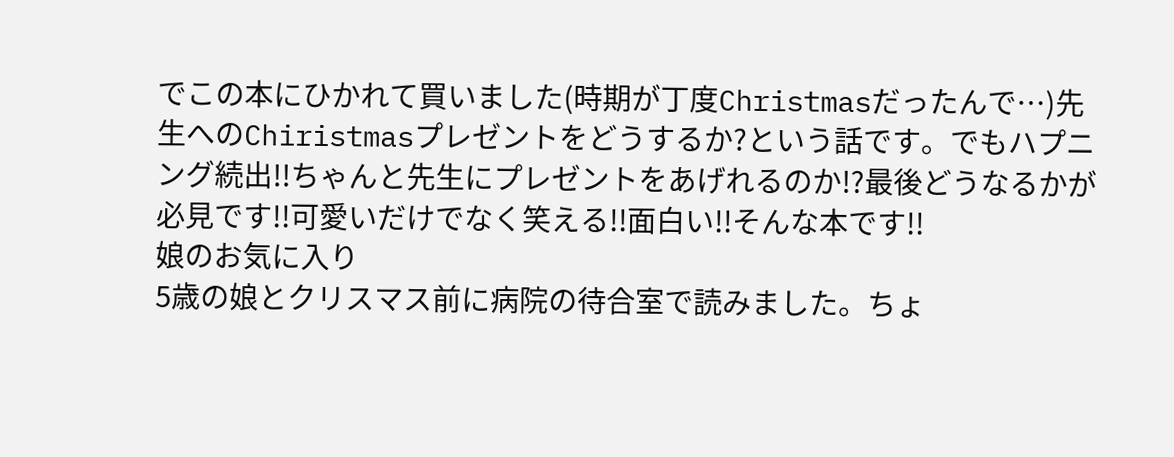でこの本にひかれて買いました(時期が丁度Christmasだったんで…)先生へのChiristmasプレゼントをどうするか?という話です。でもハプニング続出!!ちゃんと先生にプレゼントをあげれるのか!?最後どうなるかが必見です!!可愛いだけでなく笑える!!面白い!!そんな本です!!
娘のお気に入り
5歳の娘とクリスマス前に病院の待合室で読みました。ちょ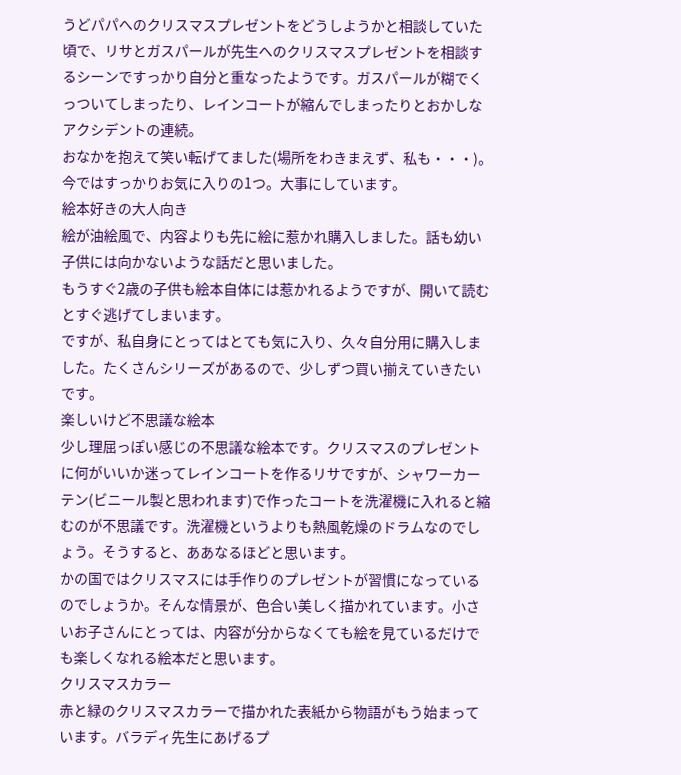うどパパへのクリスマスプレゼントをどうしようかと相談していた頃で、リサとガスパールが先生へのクリスマスプレゼントを相談するシーンですっかり自分と重なったようです。ガスパールが糊でくっついてしまったり、レインコートが縮んでしまったりとおかしなアクシデントの連続。
おなかを抱えて笑い転げてました(場所をわきまえず、私も・・・)。
今ではすっかりお気に入りの1つ。大事にしています。
絵本好きの大人向き
絵が油絵風で、内容よりも先に絵に惹かれ購入しました。話も幼い子供には向かないような話だと思いました。
もうすぐ2歳の子供も絵本自体には惹かれるようですが、開いて読むとすぐ逃げてしまいます。
ですが、私自身にとってはとても気に入り、久々自分用に購入しました。たくさんシリーズがあるので、少しずつ買い揃えていきたいです。
楽しいけど不思議な絵本
少し理屈っぽい感じの不思議な絵本です。クリスマスのプレゼントに何がいいか迷ってレインコートを作るリサですが、シャワーカーテン(ビニール製と思われます)で作ったコートを洗濯機に入れると縮むのが不思議です。洗濯機というよりも熱風乾燥のドラムなのでしょう。そうすると、ああなるほどと思います。
かの国ではクリスマスには手作りのプレゼントが習慣になっているのでしょうか。そんな情景が、色合い美しく描かれています。小さいお子さんにとっては、内容が分からなくても絵を見ているだけでも楽しくなれる絵本だと思います。
クリスマスカラー
赤と緑のクリスマスカラーで描かれた表紙から物語がもう始まっています。バラディ先生にあげるプ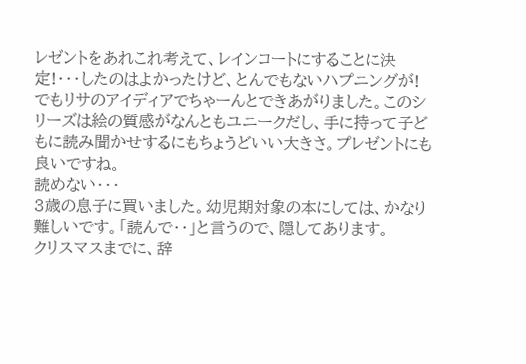レゼントをあれこれ考えて、レインコートにすることに決定!・・・したのはよかったけど、とんでもないハプニングが!でもリサのアイディアでちゃーんとできあがりました。このシリーズは絵の質感がなんともユニークだし、手に持って子どもに読み聞かせするにもちょうどいい大きさ。プレゼントにも良いですね。
読めない・・・
3歳の息子に買いました。幼児期対象の本にしては、かなり難しいです。「読んで・・」と言うので、隠してあります。
クリスマスまでに、辞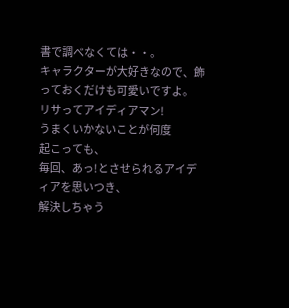書で調べなくては・・。
キャラクターが大好きなので、飾っておくだけも可愛いですよ。
リサってアイディアマン!
うまくいかないことが何度
起こっても、
毎回、あっ!とさせられるアイディアを思いつき、
解決しちゃう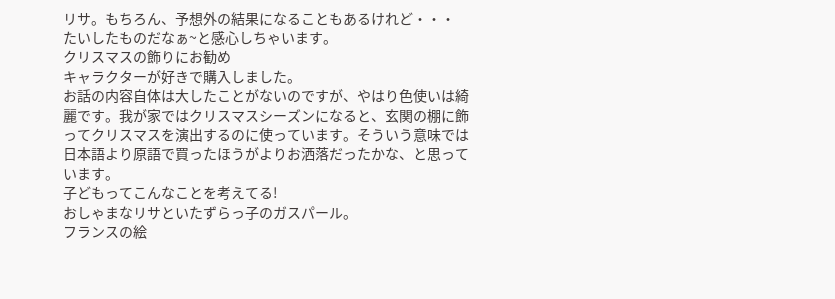リサ。もちろん、予想外の結果になることもあるけれど・・・
たいしたものだなぁ~と感心しちゃいます。
クリスマスの飾りにお勧め
キャラクターが好きで購入しました。
お話の内容自体は大したことがないのですが、やはり色使いは綺麗です。我が家ではクリスマスシーズンになると、玄関の棚に飾ってクリスマスを演出するのに使っています。そういう意味では日本語より原語で買ったほうがよりお洒落だったかな、と思っています。
子どもってこんなことを考えてる!
おしゃまなリサといたずらっ子のガスパール。
フランスの絵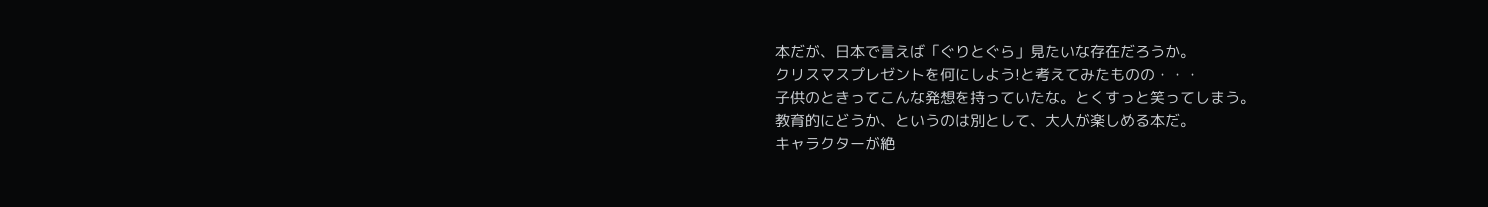本だが、日本で言えば「ぐりとぐら」見たいな存在だろうか。
クリスマスプレゼントを何にしよう!と考えてみたものの・・・
子供のときってこんな発想を持っていたな。とくすっと笑ってしまう。
教育的にどうか、というのは別として、大人が楽しめる本だ。
キャラクターが絶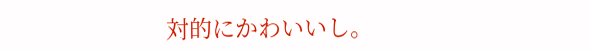対的にかわいいし。